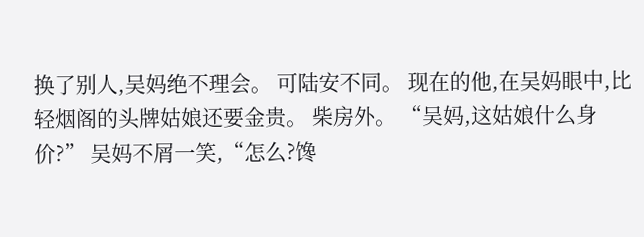换了别人,吴妈绝不理会。 可陆安不同。 现在的他,在吴妈眼中,比轻烟阁的头牌姑娘还要金贵。 柴房外。 “吴妈,这姑娘什么身价?” 吴妈不屑一笑,“怎么?馋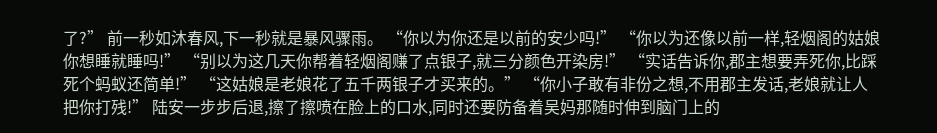了?” 前一秒如沐春风,下一秒就是暴风骤雨。 “你以为你还是以前的安少吗!” “你以为还像以前一样,轻烟阁的姑娘你想睡就睡吗!” “别以为这几天你帮着轻烟阁赚了点银子,就三分颜色开染房!” “实话告诉你,郡主想要弄死你,比踩死个蚂蚁还简单!” “这姑娘是老娘花了五千两银子才买来的。” “你小子敢有非份之想,不用郡主发话,老娘就让人把你打残!” 陆安一步步后退,擦了擦喷在脸上的口水,同时还要防备着吴妈那随时伸到脑门上的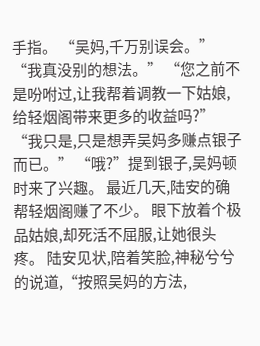手指。 “吴妈,千万别误会。” “我真没别的想法。” “您之前不是吩咐过,让我帮着调教一下姑娘,给轻烟阁带来更多的收益吗?” “我只是,只是想弄吴妈多赚点银子而已。” “哦?”提到银子,吴妈顿时来了兴趣。 最近几天,陆安的确帮轻烟阁赚了不少。 眼下放着个极品姑娘,却死活不屈服,让她很头疼。 陆安见状,陪着笑脸,神秘兮兮的说道,“按照吴妈的方法,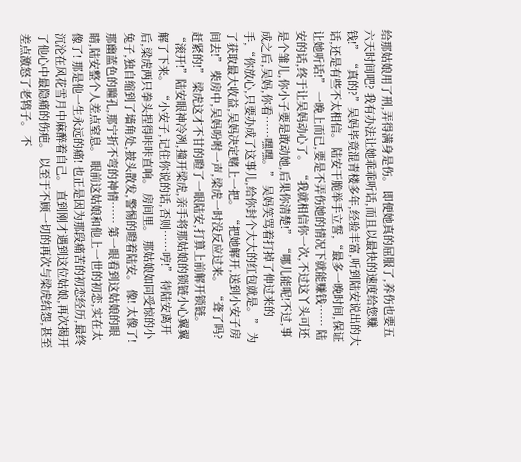给那姑娘用了刑,弄得满身是伤。 即便她真的屈服了,养伤也要五六天时间吧? 我有办法让她乖乖听话,而且以最快的速度给您赚钱!” “真的?”吴妈毕竟混青楼多年,经验丰富,听到陆安说出的大话,还是有些不太相信。 陆安干脆举手立誓,“最多一晚时间,保证让她听话!” 一晚上而已,要是不弄伤她的情况下就能赚钱…… 陆安的话,终于让吴妈动心了。 “我就相信你一次,不过这丫头可还是个雏儿,你小子要是敢动她,后果你清楚!” “哪儿能呢!不过,事成之后,吴妈,你看……嘿嘿。” 吴妈笑骂着打掉了伸过来的手,“你放心,只要办成了这事儿,给你封个大大的红包就是。” 为了获取最大收益,吴妈决定赌上一把。 “把她解开,送到小安子房间去!” 柴房中,吴妈吩咐一声,梁虎一时没反应过来。 “聋了吗?赶紧的!” 梁虎这才不甘的瞪了一眼陆安,打算上前解开锁链。 “滚开!”陆安眼神冷冽,撞开梁虎,亲手将那姑娘的锁链小心翼翼解了下来。 “小安子,记住你说的话,否则……哼!” 待陆安离开后,梁虎两只拳头捏得咔咔直响。 房间里。 那姑娘如同受惊的小兔子,独自缩到了墙角处,披头散发,警惕的瞪着陆安。 像! 太像了! 那幽蓝色的瞳孔,那宁折不弯的神情…… 第一眼看到这姑娘的眼睛,陆安整个人差点窒息。 眼前这姑娘和他上一世的初恋,实在太像了! 那是他一生永远的痛! 也正是因为那段痛苦的初恋经历,最终沉沦在风花雪月中麻醉着自己。 直到刚才遇到这位姑娘,再次揭开了他心中最隐痛的伤疤。 以至于不顾一切的再次与梁虎结怨,甚至差点激怒了老鸨子。 不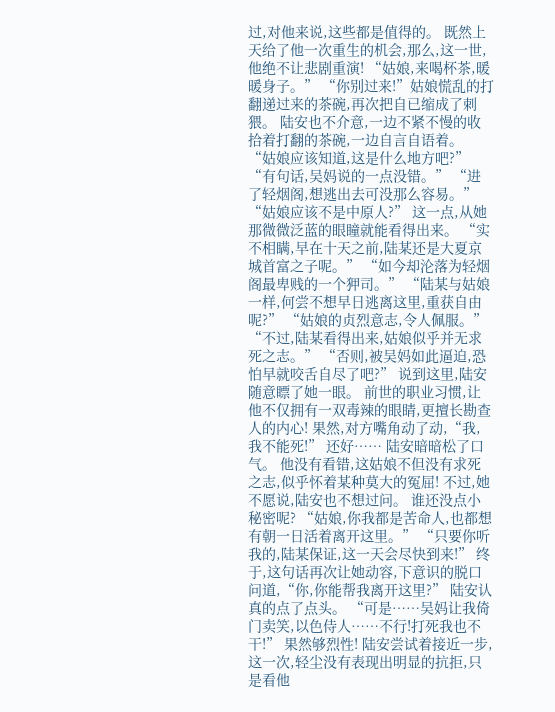过,对他来说,这些都是值得的。 既然上天给了他一次重生的机会,那么,这一世,他绝不让悲剧重演! “姑娘,来喝杯茶,暖暖身子。” “你别过来!”姑娘慌乱的打翻递过来的茶碗,再次把自已缩成了刺猥。 陆安也不介意,一边不紧不慢的收拾着打翻的茶碗,一边自言自语着。 “姑娘应该知道,这是什么地方吧?” “有句话,吴妈说的一点没错。” “进了轻烟阁,想逃出去可没那么容易。” “姑娘应该不是中原人?” 这一点,从她那微微泛蓝的眼瞳就能看得出来。 “实不相瞒,早在十天之前,陆某还是大夏京城首富之子呢。” “如今却沦落为轻烟阁最卑贱的一个狎司。” “陆某与姑娘一样,何尝不想早日逃离这里,重获自由呢?” “姑娘的贞烈意志,令人佩服。” “不过,陆某看得出来,姑娘似乎并无求死之志。” “否则,被吴妈如此逼迫,恐怕早就咬舌自尽了吧?” 说到这里,陆安随意瞟了她一眼。 前世的职业习惯,让他不仅拥有一双毒辣的眼睛,更擅长勘查人的内心! 果然,对方嘴角动了动,“我,我不能死!” 还好…… 陆安暗暗松了口气。 他没有看错,这姑娘不但没有求死之志,似乎怀着某种莫大的冤屈! 不过,她不愿说,陆安也不想过问。 谁还没点小秘密呢? “姑娘,你我都是苦命人,也都想有朝一日活着离开这里。” “只要你听我的,陆某保证,这一天会尽快到来!” 终于,这句话再次让她动容,下意识的脱口问道,“你,你能帮我离开这里?” 陆安认真的点了点头。 “可是……吴妈让我倚门卖笑,以色侍人……不行!打死我也不干!” 果然够烈性! 陆安尝试着接近一步,这一次,轻尘没有表现出明显的抗拒,只是看他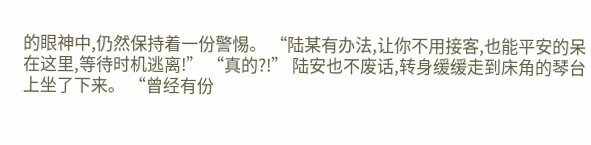的眼神中,仍然保持着一份警惕。 “陆某有办法,让你不用接客,也能平安的呆在这里,等待时机逃离!” “真的?!” 陆安也不废话,转身缓缓走到床角的琴台上坐了下来。 “曾经有份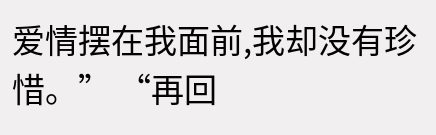爱情摆在我面前,我却没有珍惜。” “再回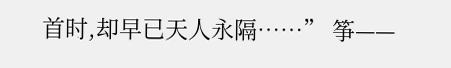首时,却早已天人永隔……” 筝——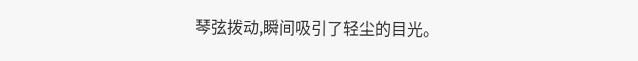琴弦拨动,瞬间吸引了轻尘的目光。